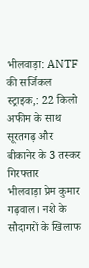भीलवाड़ा: ANTF की सर्जिकल स्ट्राइक,: 22 किलो अफीम के साथ सूरतगढ़ और बीकानेर के 3 तस्कर गिरफ्तार
भीलवाड़ा प्रेम कुमार गढ़वाल। नशे के सौदागरों के खिलाफ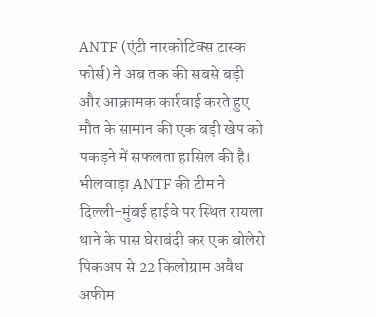ANTF (एंटी नारकोटिक्स टास्क फोर्स) ने अब तक की सबसे बड़ी और आक्रामक कार्रवाई करते हुए मौत के सामान की एक बड़ी खेप को पकड़ने में सफलता हासिल की है। भीलवाड़ा ANTF की टीम ने दिल्ली-मुंबई हाईवे पर स्थित रायला थाने के पास घेराबंदी कर एक बोलेरो पिकअप से 22 किलोग्राम अवैध अफीम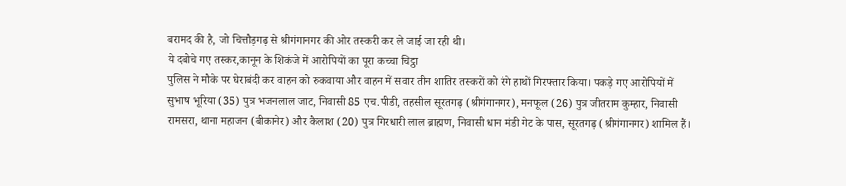बरामद की है, जो चित्तौड़गढ़ से श्रीगंगानगर की ओर तस्करी कर ले जाई जा रही थी।
ये दबोचे गए तस्कर,कानून के शिकंजे में आरोपियों का पूरा कच्चा चिट्ठा
पुलिस ने मौके पर घेराबंदी कर वाहन को रुकवाया और वाहन में सवार तीन शातिर तस्करों को रंगे हाथों गिरफ्तार किया। पकड़े गए आरोपियों में सुभाष भूरिया (35) पुत्र भजनलाल जाट, निवासी 85 एच.पीडी, तहसील सूरतगढ़ (श्रीगंगानगर), मनफूल (26) पुत्र जीतराम कुम्हार, निवासी रामसरा, थाना महाजन (बीकानेर) और कैलाश (20) पुत्र गिरधारी लाल ब्राह्मण, निवासी धान मंडी गेट के पास, सूरतगढ़ (श्रीगंगानगर) शामिल हैं।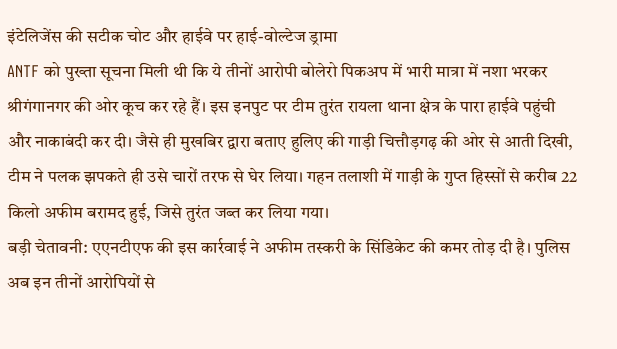इंटेलिजेंस की सटीक चोट और हाईवे पर हाई-वोल्टेज ड्रामा
ANTF को पुख्ता सूचना मिली थी कि ये तीनों आरोपी बोलेरो पिकअप में भारी मात्रा में नशा भरकर श्रीगंगानगर की ओर कूच कर रहे हैं। इस इनपुट पर टीम तुरंत रायला थाना क्षेत्र के पारा हाईवे पहुंची और नाकाबंदी कर दी। जैसे ही मुखबिर द्वारा बताए हुलिए की गाड़ी चित्तौड़गढ़ की ओर से आती दिखी, टीम ने पलक झपकते ही उसे चारों तरफ से घेर लिया। गहन तलाशी में गाड़ी के गुप्त हिस्सों से करीब 22 किलो अफीम बरामद हुई, जिसे तुरंत जब्त कर लिया गया।
बड़ी चेतावनी: एएनटीएफ की इस कार्रवाई ने अफीम तस्करी के सिंडिकेट की कमर तोड़ दी है। पुलिस अब इन तीनों आरोपियों से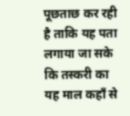पूछताछ कर रही है ताकि यह पता लगाया जा सके कि तस्करी का यह माल कहाँ से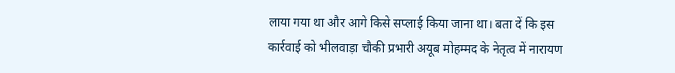लाया गया था और आगे किसे सप्लाई किया जाना था। बता दें कि इस कार्रवाई को भीलवाड़ा चौकी प्रभारी अयूब मोहम्मद के नेतृत्व में नारायण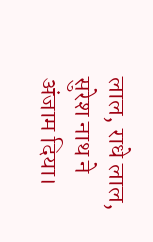लाल, राधे लाल, सुरेश नाथ ने अंजाम दिया।